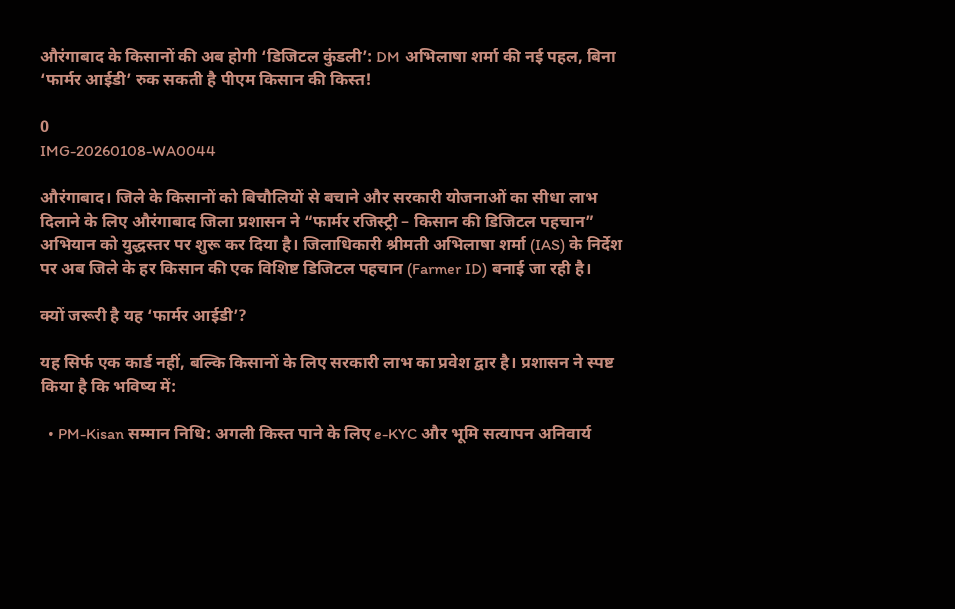औरंगाबाद के किसानों की अब होगी ‘डिजिटल कुंडली’: DM अभिलाषा शर्मा की नई पहल, बिना ‘फार्मर आईडी’ रुक सकती है पीएम किसान की किस्त!

0
IMG-20260108-WA0044

औरंगाबाद। जिले के किसानों को बिचौलियों से बचाने और सरकारी योजनाओं का सीधा लाभ दिलाने के लिए औरंगाबाद जिला प्रशासन ने “फार्मर रजिस्ट्री – किसान की डिजिटल पहचान” अभियान को युद्धस्तर पर शुरू कर दिया है। जिलाधिकारी श्रीमती अभिलाषा शर्मा (IAS) के निर्देश पर अब जिले के हर किसान की एक विशिष्ट डिजिटल पहचान (Farmer ID) बनाई जा रही है।

क्यों जरूरी है यह ‘फार्मर आईडी’?

यह सिर्फ एक कार्ड नहीं, बल्कि किसानों के लिए सरकारी लाभ का प्रवेश द्वार है। प्रशासन ने स्पष्ट किया है कि भविष्य में:

  • PM-Kisan सम्मान निधि: अगली किस्त पाने के लिए e-KYC और भूमि सत्यापन अनिवार्य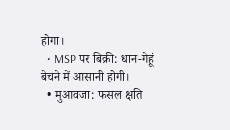होगा।
  • MSP पर बिक्री: धान-गेहूं बेचने में आसानी होगी।
  • मुआवजा: फसल क्षति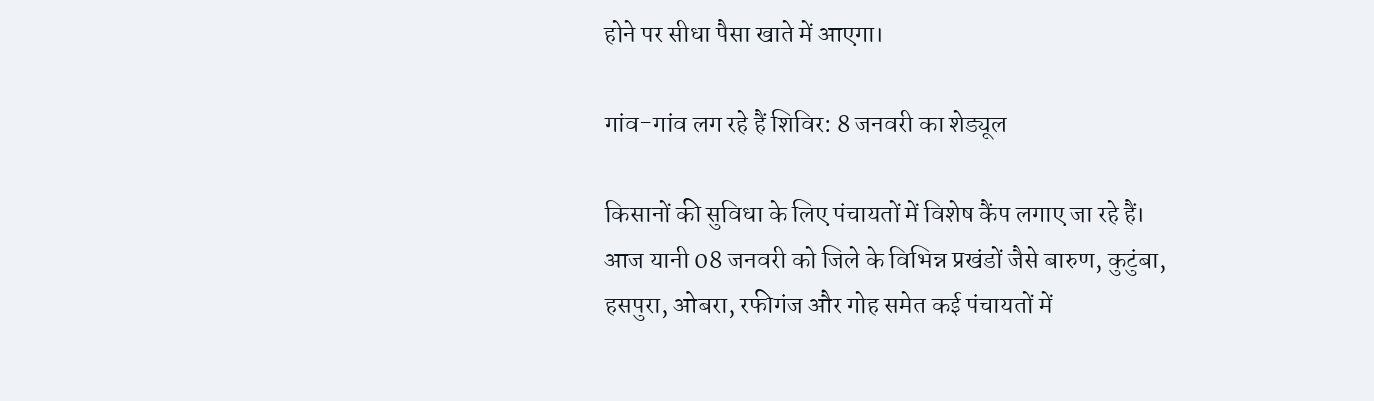होने पर सीधा पैसा खाते में आएगा।

गांव-गांव लग रहे हैं शिविर: 8 जनवरी का शेड्यूल

किसानों की सुविधा के लिए पंचायतों में विशेष कैंप लगाए जा रहे हैं। आज यानी 08 जनवरी को जिले के विभिन्न प्रखंडों जैसे बारुण, कुटुंबा, हसपुरा, ओबरा, रफीगंज और गोह समेत कई पंचायतों में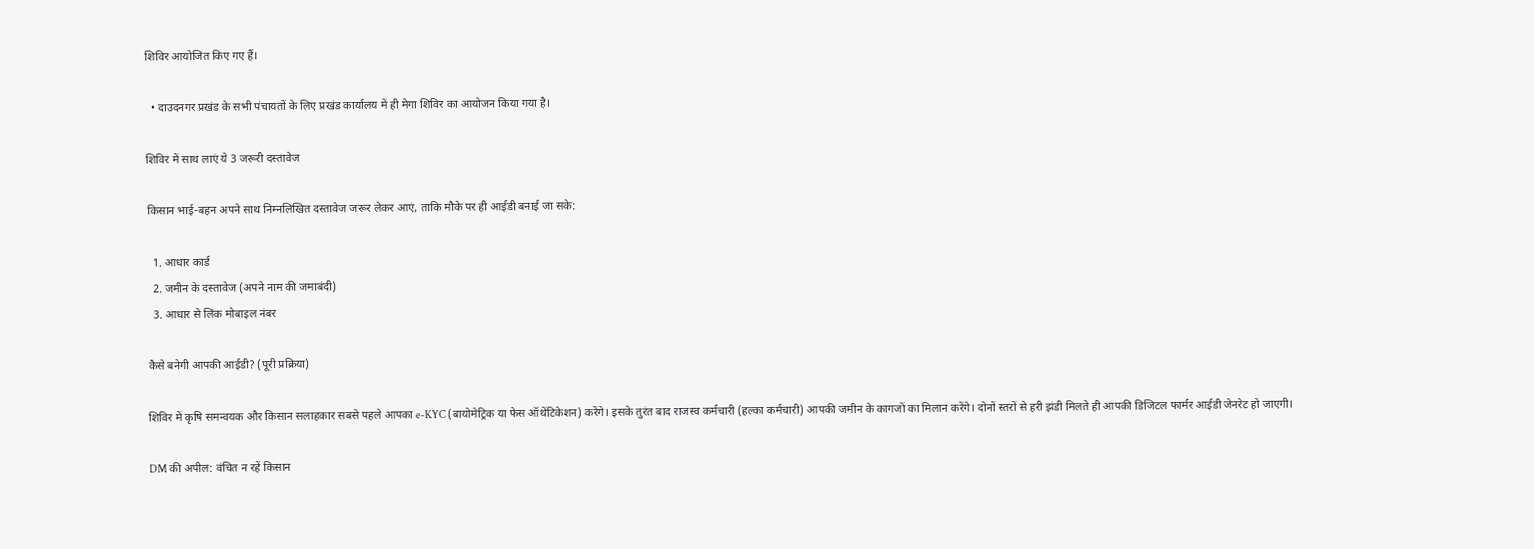शिविर आयोजित किए गए हैं।

  • दाउदनगर प्रखंड के सभी पंचायतों के लिए प्रखंड कार्यालय में ही मेगा शिविर का आयोजन किया गया है।

शिविर में साथ लाएं ये 3 जरूरी दस्तावेज

किसान भाई-बहन अपने साथ निम्नलिखित दस्तावेज जरूर लेकर आएं, ताकि मौके पर ही आईडी बनाई जा सके:

  1. आधार कार्ड
  2. जमीन के दस्तावेज (अपने नाम की जमाबंदी)
  3. आधार से लिंक मोबाइल नंबर

कैसे बनेगी आपकी आईडी? (पूरी प्रक्रिया)

शिविर में कृषि समन्वयक और किसान सलाहकार सबसे पहले आपका e-KYC (बायोमेट्रिक या फेस ऑथेंटिकेशन) करेंगे। इसके तुरंत बाद राजस्व कर्मचारी (हल्का कर्मचारी) आपकी जमीन के कागजों का मिलान करेंगे। दोनों स्तरों से हरी झंडी मिलते ही आपकी डिजिटल फार्मर आईडी जेनरेट हो जाएगी।

DM की अपील: वंचित न रहें किसान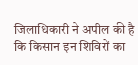जिलाधिकारी ने अपील की है कि किसान इन शिविरों का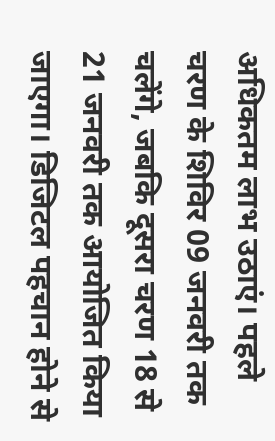अधिकतम लाभ उठाएं। पहले चरण के शिविर 09 जनवरी तक चलेंगे, जबकि दूसरा चरण 18 से 21 जनवरी तक आयोजित किया जाएगा। डिजिटल पहचान होने से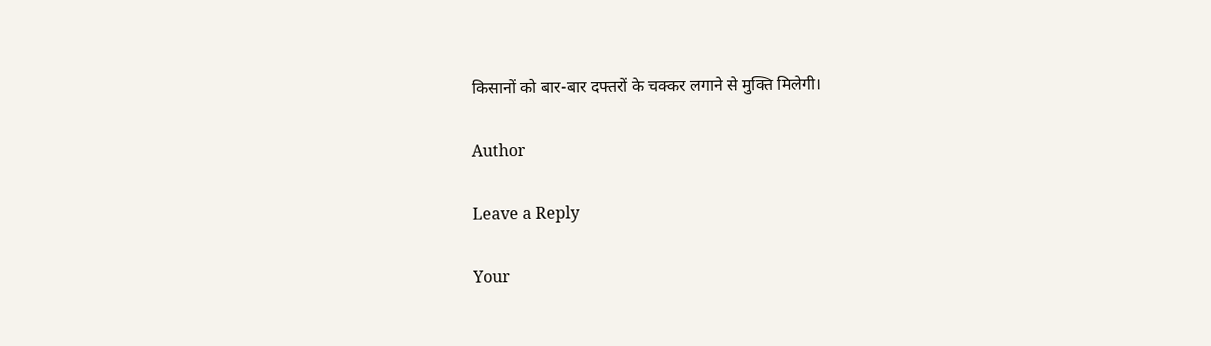किसानों को बार-बार दफ्तरों के चक्कर लगाने से मुक्ति मिलेगी।

Author

Leave a Reply

Your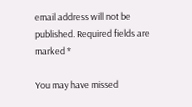email address will not be published. Required fields are marked *

You may have missed